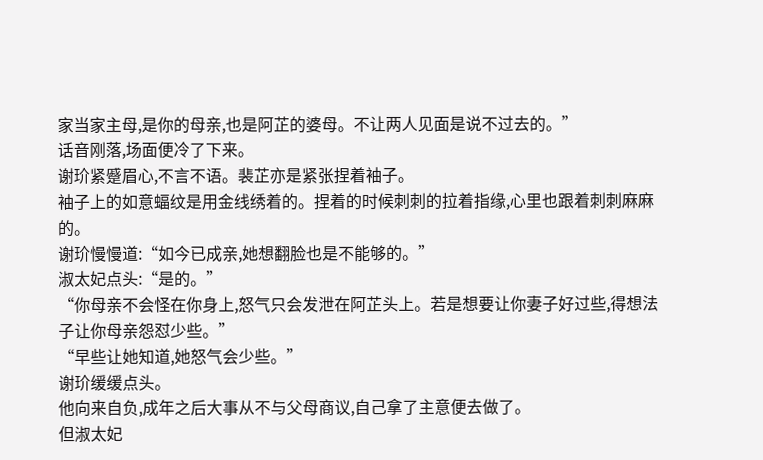家当家主母,是你的母亲,也是阿芷的婆母。不让两人见面是说不过去的。”
话音刚落,场面便冷了下来。
谢玠紧蹙眉心,不言不语。裴芷亦是紧张捏着袖子。
袖子上的如意蝠纹是用金线绣着的。捏着的时候刺刺的拉着指缘,心里也跟着刺刺麻麻的。
谢玠慢慢道:“如今已成亲,她想翻脸也是不能够的。”
淑太妃点头:“是的。”
“你母亲不会怪在你身上,怒气只会发泄在阿芷头上。若是想要让你妻子好过些,得想法子让你母亲怨怼少些。”
“早些让她知道,她怒气会少些。”
谢玠缓缓点头。
他向来自负,成年之后大事从不与父母商议,自己拿了主意便去做了。
但淑太妃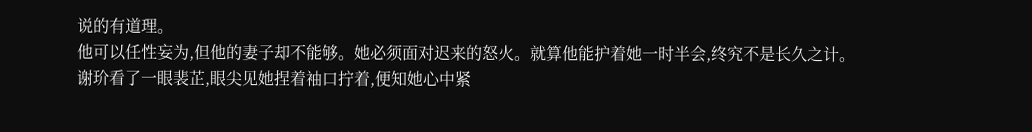说的有道理。
他可以任性妄为,但他的妻子却不能够。她必须面对迟来的怒火。就算他能护着她一时半会,终究不是长久之计。
谢玠看了一眼裴芷,眼尖见她捏着袖口拧着,便知她心中紧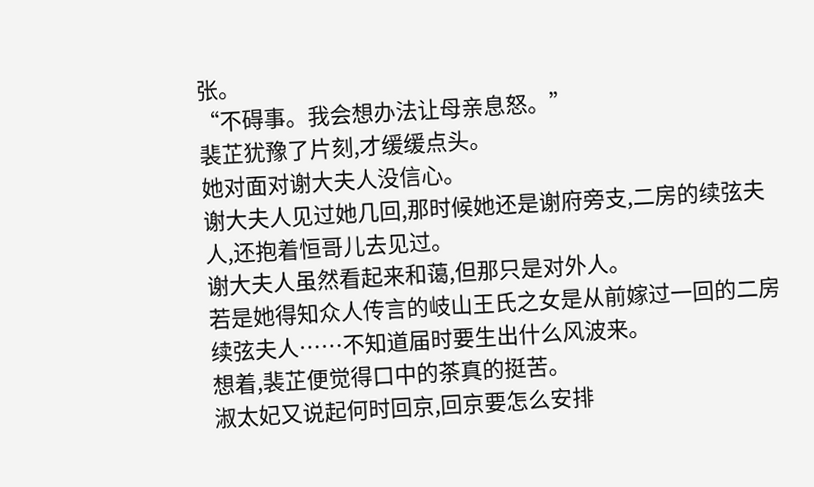张。
“不碍事。我会想办法让母亲息怒。”
裴芷犹豫了片刻,才缓缓点头。
她对面对谢大夫人没信心。
谢大夫人见过她几回,那时候她还是谢府旁支,二房的续弦夫人,还抱着恒哥儿去见过。
谢大夫人虽然看起来和蔼,但那只是对外人。
若是她得知众人传言的岐山王氏之女是从前嫁过一回的二房续弦夫人……不知道届时要生出什么风波来。
想着,裴芷便觉得口中的茶真的挺苦。
淑太妃又说起何时回京,回京要怎么安排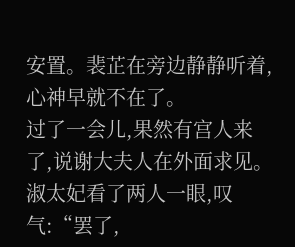安置。裴芷在旁边静静听着,心神早就不在了。
过了一会儿,果然有宫人来了,说谢大夫人在外面求见。
淑太妃看了两人一眼,叹气:“罢了,